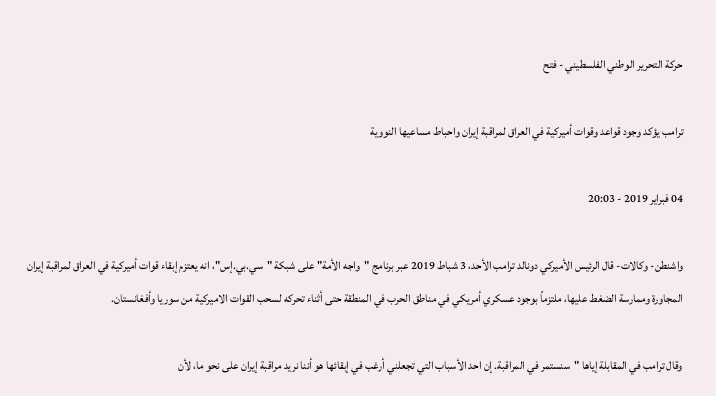حركة التحرير الوطني الفلسطيني - فتح

ترامب يؤكد وجود قواعد وقوات أميركية في العراق لمراقبة إيران واحباط مساعيها النووية

04 فبراير 2019 - 20:03

واشنطن- وكالات- قال الرئيس الأميركي دونالد ترامب الأحد، 3 شباط 2019 عبر برنامج "واجه الأمة" على شبكة "سي.بي.إس"، انه يعتزم إبقاء قوات أميركية في العراق لمراقبة إيران المجاورة وممارسة الضغط عليها، ملتزماً بوجود عسكري أمريكي في مناطق الحرب في المنطقة حتى أثناء تحركه لسحب القوات الاميركية من سوريا وأفغانستان.

وقال ترامب في المقابلة إياها "سنستمر في المراقبة. إن احد الأسباب التي تجعلني أرغب في إبقائها هو أننا نريد مراقبة إيران على نحو ما، لأن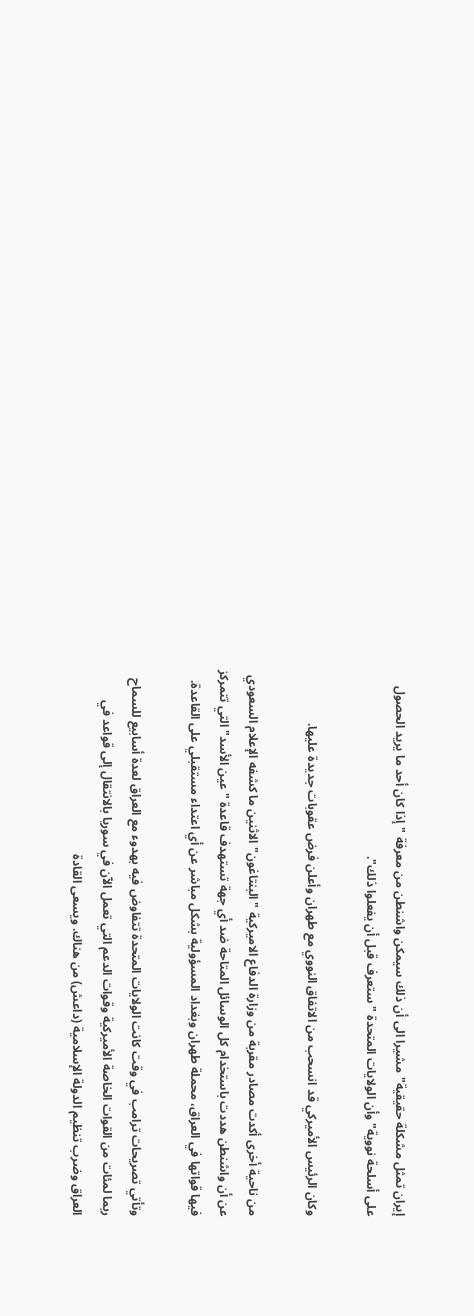إيران تمثل مشكلة حقيقية"مشيرا الى أن ذلك سيمكن واشنطن من معرفة "إذا كان أحد ما يريد الحصول على أسلحة نووية" وأن الولايات المتحدة "ستعرف قبل أن يفعلوا ذلك".

وكان الرئيس الأميركي قد انسحب من الاتفاق النووي مع طهران وأعلن فرض عقوبات جديدة عليها.

من ناحية أخرى أكدت مصادر مقربة من وزارة الدفاع الاميركية "البنتاغون" الاثنين ما كشفه الإعلام السعودي عن أن واشنطن هددت باستخدام كل الوسائل المتاحة ضد أي جهة تستهدف قاعدة "عين الأسد" التي تتمركز فيها قواتها في العراق، محملة طهران وبغداد المسؤولية بشكل مباشر عن أي اعتداء مستقبلي على القاعدة.

وتأتي تصريحات ترامب في وقت كانت الولايات المتحدة تتفاوض فيه بهدوء مع العراق لعدة أسابيع للسماح ربما لمئات من القوات الخاصة الأميركية وقوات الدعم التي تعمل الآن في سوريا بالانتقال إلى قواعد في العراق وضرب تنظيم الدولة الإسلامية (داعش) من هناك. ويسعى القادة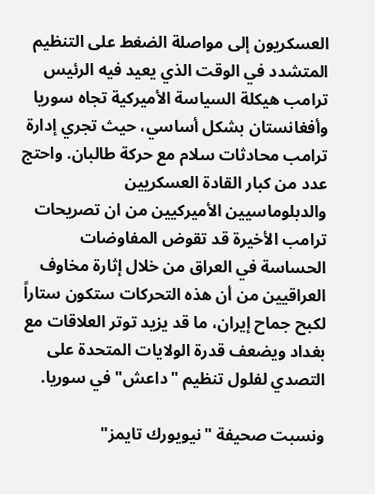العسكريون إلى مواصلة الضغط على التنظيم المتشدد في الوقت الذي يعيد فيه الرئيس ترامب هيكلة السياسة الأميركية تجاه سوريا وأفغانستان بشكل أساسي، حيث تجري إدارة ترامب محادثات سلام مع حركة طالبان. واحتج عدد من كبار القادة العسكريين والدبلوماسيين الأميركيين من ان تصريحات ترامب الأخيرة قد تقوض المفاوضات الحساسة في العراق من خلال إثارة مخاوف العراقيين من أن هذه التحركات ستكون ستاراً لكبح جماح إيران، ما قد يزيد توتر العلاقات مع بغداد ويضعف قدرة الولايات المتحدة على التصدي لفلول تنظيم "داعش" في سوريا.

ونسبت صحيفة "نيويورك تايمز"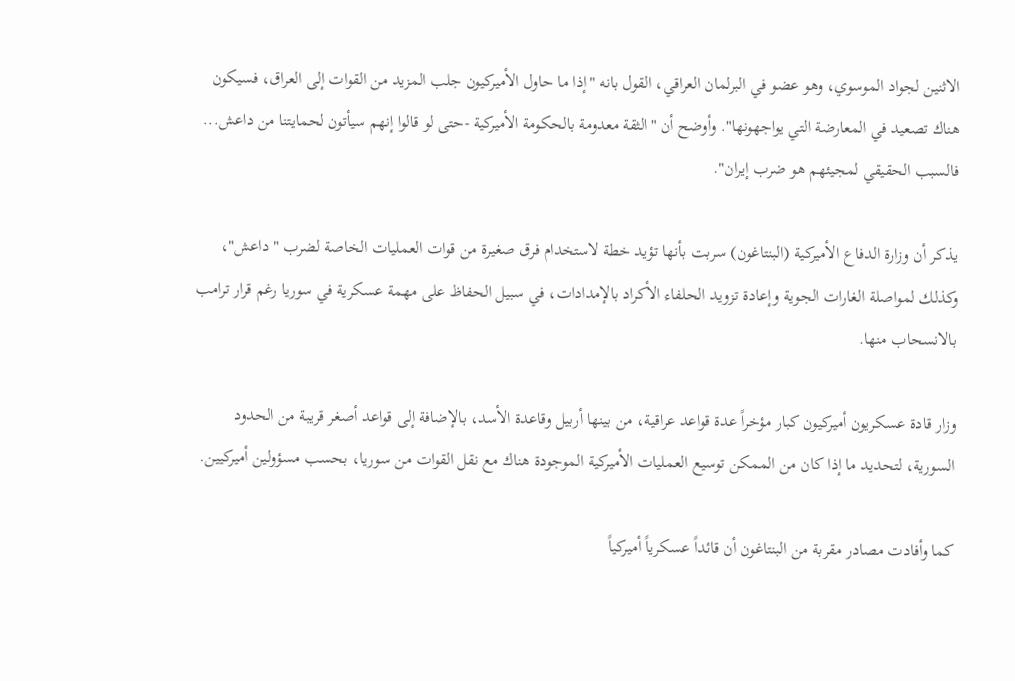الاثنين لجواد الموسوي، وهو عضو في البرلمان العراقي، القول بانه "إذا ما حاول الأميركيون جلب المزيد من القوات إلى العراق، فسيكون هناك تصعيد في المعارضة التي يواجهونها". وأوضح أن "الثقة معدومة بالحكومة الأميركية -حتى لو قالوا إنهم سيأتون لحمايتنا من داعش... فالسبب الحقيقي لمجيئهم هو ضرب إيران".

يذكر أن وزارة الدفاع الأميركية (البنتاغون) سربت بأنها تؤيد خطة لاستخدام فرق صغيرة من قوات العمليات الخاصة لضرب "داعش"، وكذلك لمواصلة الغارات الجوية وإعادة تزويد الحلفاء الأكراد بالإمدادات، في سبيل الحفاظ على مهمة عسكرية في سوريا رغم قرار ترامب بالانسحاب منها.

وزار قادة عسكريون أميركيون كبار مؤخراً عدة قواعد عراقية، من بينها أربيل وقاعدة الأسد، بالإضافة إلى قواعد أصغر قريبة من الحدود السورية، لتحديد ما إذا كان من الممكن توسيع العمليات الأميركية الموجودة هناك مع نقل القوات من سوريا، بحسب مسؤولين أميركيين.

كما وأفادت مصادر مقربة من البنتاغون أن قائداً عسكرياً أميركياً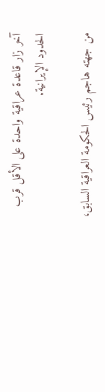آخر زار قاعدة عراقية واحدة على الأقل قرب الحدود الإيرانية.

من جهته هاجم رئيس الحكومة العراقية السابق،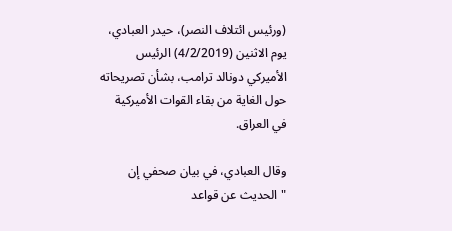(ورئيس ائتلاف النصر)، حيدر العبادي، يوم الاثنين (4/2/2019) الرئيس الأميركي دونالد ترامب، بشأن تصريحاته حول الغاية من بقاء القوات الأميركية في العراق.

وقال العبادي، في بيان صحفي إن "الحديث عن قواعد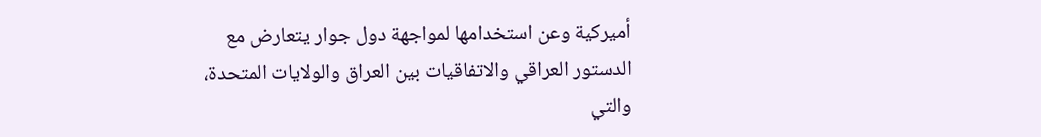أميركية وعن استخدامها لمواجهة دول جوار يتعارض مع الدستور العراقي والاتفاقيات بين العراق والولايات المتحدة، والتي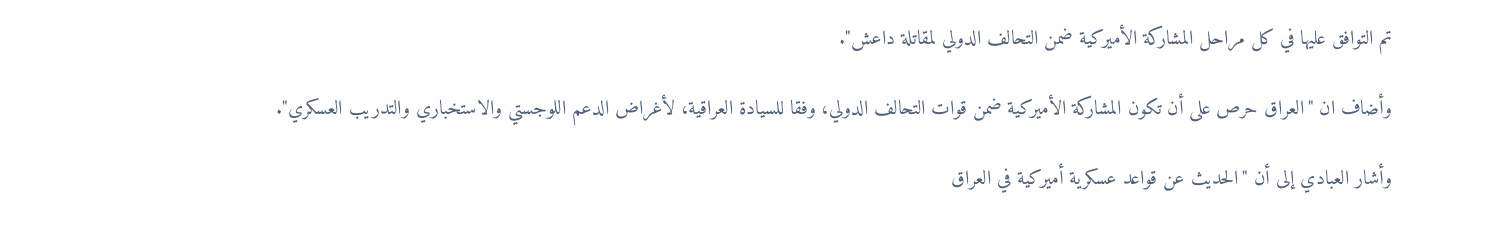تم التوافق عليها في كل مراحل المشاركة الأميركية ضمن التحالف الدولي لمقاتلة داعش".

وأضاف ان "العراق حرص على أن تكون المشاركة الأميركية ضمن قوات التحالف الدولي، وفقا للسيادة العراقية، لأغراض الدعم اللوجستي والاستخباري والتدريب العسكري".

وأشار العبادي إلى أن "الحديث عن قواعد عسكرية أميركية في العراق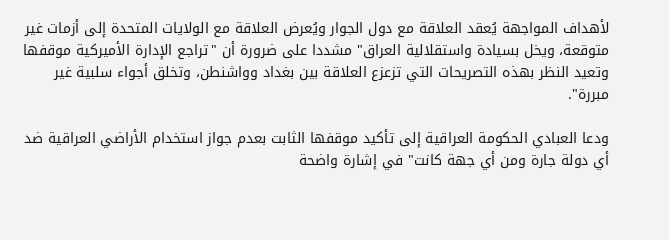لأهداف المواجهة يُعقد العلاقة مع دول الجوار ويُعرض العلاقة مع الولايات المتحدة إلى أزمات غير متوقعة، ويخل بسيادة واستقلالية العراق" مشددا على ضرورة أن "تراجع الإدارة الأميركية موقفها وتعيد النظر بهذه التصريحات التي تزعزع العلاقة بين بغداد وواشنطن، وتخلق أجواء سلبية غير مبررة".

ودعا العبادي الحكومة العراقية إلى تأكيد موقفها الثابت بعدم جواز استخدام الأراضي العراقية ضد أي دولة جارة ومن أي جهة كانت" في إشارة واضحة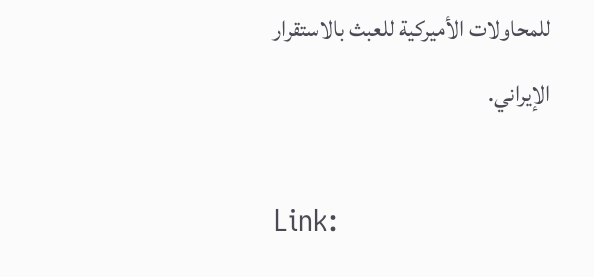للمحاولات الأميركية للعبث بالاستقرار الإيراني.

Link: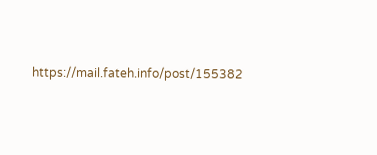https://mail.fateh.info/post/155382